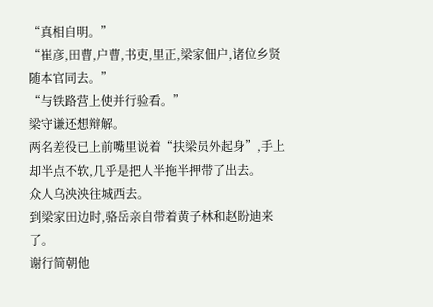“真相自明。”
“崔彦,田曹,户曹,书吏,里正,梁家佃户,诸位乡贤随本官同去。”
“与铁路营上使并行验看。”
梁守谦还想辩解。
两名差役已上前嘴里说着“扶梁员外起身”,手上却半点不软,几乎是把人半拖半押带了出去。
众人乌泱泱往城西去。
到梁家田边时,骆岳亲自带着黄子林和赵盼迪来了。
谢行简朝他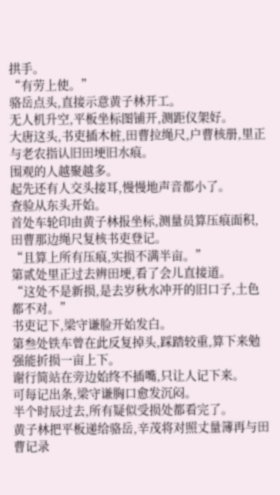拱手。
“有劳上使。”
骆岳点头,直接示意黄子林开工。
无人机升空,平板坐标图铺开,测距仪架好。
大唐这头,书吏插木桩,田曹拉绳尺,户曹核册,里正与老农指认旧田埂旧水痕。
围观的人越聚越多。
起先还有人交头接耳,慢慢地声音都小了。
查验从东头开始。
首处车轮印由黄子林报坐标,测量员算压痕面积,田曹那边绳尺复核书吏登记。
“且算上所有压痕,实损不满半亩。”
第贰处里正过去辨田埂,看了会儿直接道。
“这处不是新损,是去岁秋水冲开的旧口子,土色都不对。”
书吏记下,梁守谦脸开始发白。
第叁处铁车曾在此反复掉头,踩踏较重,算下来勉强能折损一亩上下。
谢行简站在旁边始终不插嘴,只让人记下来。
可每记出条,梁守谦胸口愈发沉闷。
半个时辰过去,所有疑似受损处都看完了。
黄子林把平板递给骆岳,辛茂将对照丈量簿再与田曹记录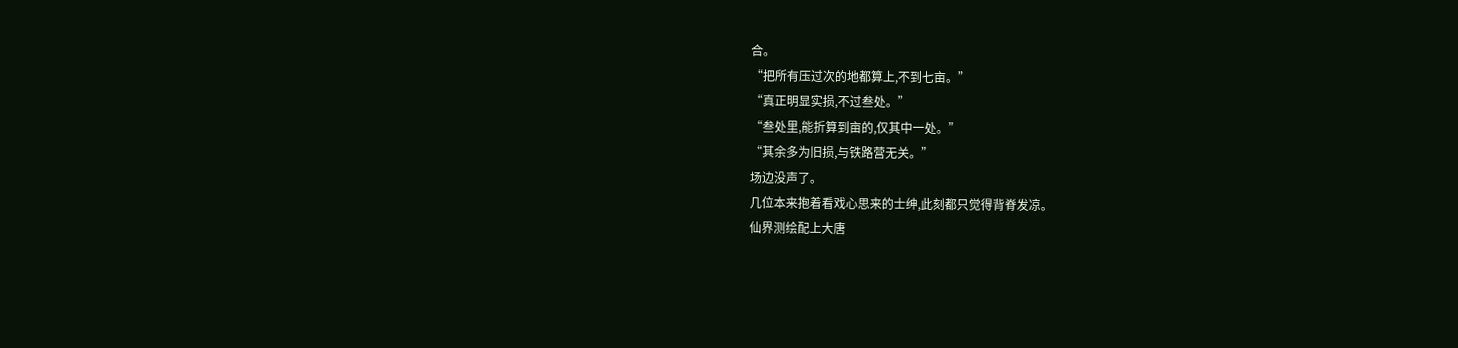合。
“把所有压过次的地都算上,不到七亩。”
“真正明显实损,不过叁处。”
“叁处里,能折算到亩的,仅其中一处。”
“其余多为旧损,与铁路营无关。”
场边没声了。
几位本来抱着看戏心思来的士绅,此刻都只觉得背脊发凉。
仙界测绘配上大唐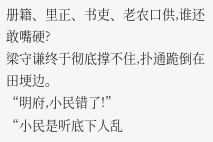册籍、里正、书吏、老农口供,谁还敢嘴硬?
梁守谦终于彻底撑不住,扑通跪倒在田埂边。
“明府,小民错了!”
“小民是听底下人乱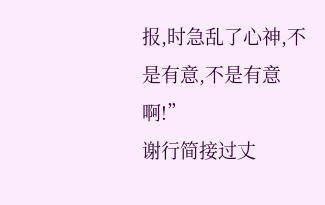报,时急乱了心神,不是有意,不是有意啊!”
谢行简接过丈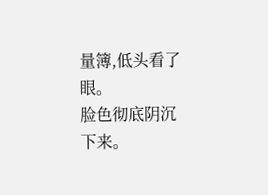量簿,低头看了眼。
脸色彻底阴沉下来。